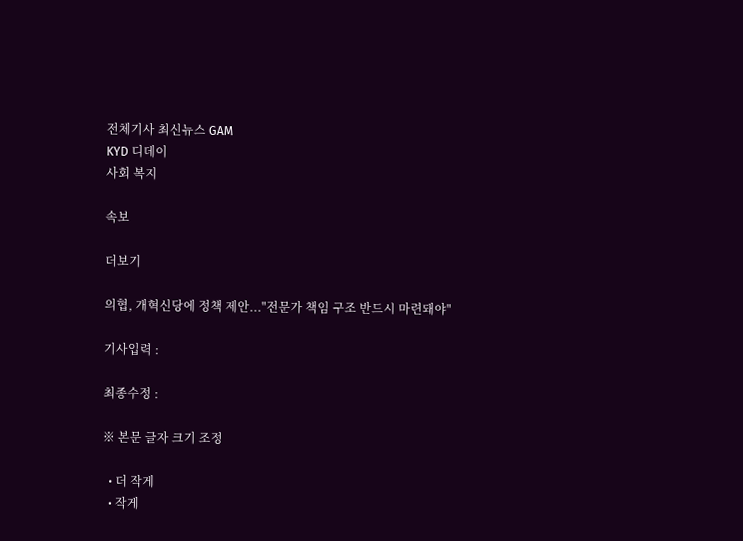전체기사 최신뉴스 GAM
KYD 디데이
사회 복지

속보

더보기

의협, 개혁신당에 정책 제안..."전문가 책임 구조 반드시 마련돼야"

기사입력 :

최종수정 :

※ 본문 글자 크기 조정

  • 더 작게
  • 작게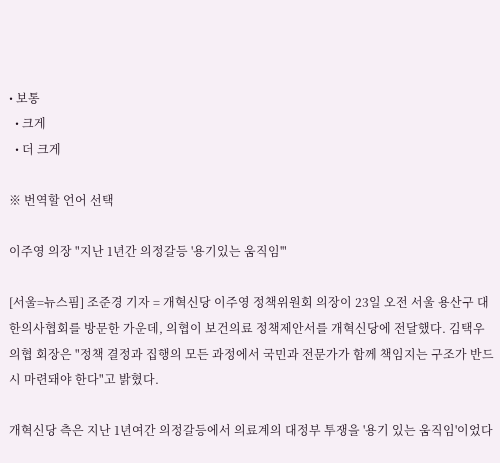• 보통
  • 크게
  • 더 크게

※ 번역할 언어 선택

이주영 의장 "지난 1년간 의정갈등 '용기있는 움직임'"

[서울=뉴스핌] 조준경 기자 = 개혁신당 이주영 정책위원회 의장이 23일 오전 서울 용산구 대한의사협회를 방문한 가운데, 의협이 보건의료 정책제안서를 개혁신당에 전달했다. 김택우 의협 회장은 "정책 결정과 집행의 모든 과정에서 국민과 전문가가 함께 책임지는 구조가 반드시 마련돼야 한다"고 밝혔다.

개혁신당 측은 지난 1년여간 의정갈등에서 의료계의 대정부 투쟁을 '용기 있는 움직임'이었다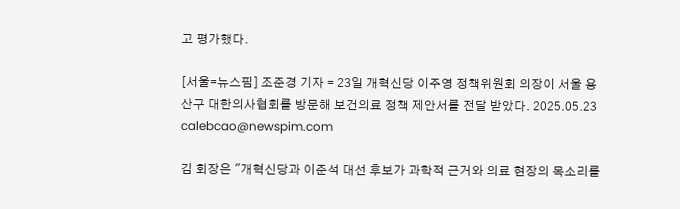고 평가했다.

[서울=뉴스핌] 조준경 기자 = 23일 개혁신당 이주영 정책위원회 의장이 서울 용산구 대한의사협회를 방문해 보건의료 정책 제안서를 전달 받았다. 2025.05.23 calebcao@newspim.com

김 회장은 "개혁신당과 이준석 대선 후보가 과학적 근거와 의료 현장의 목소리를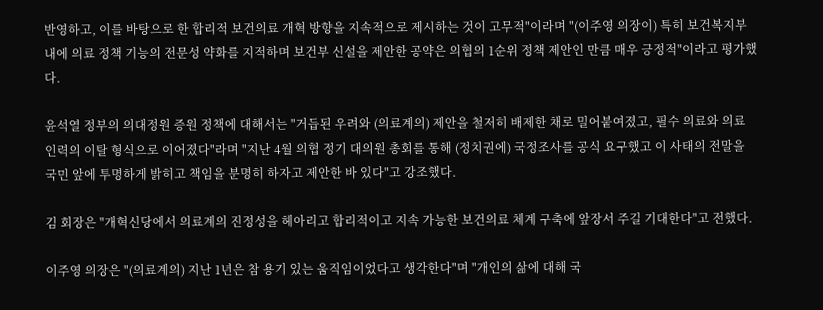반영하고, 이를 바탕으로 한 합리적 보건의료 개혁 방향을 지속적으로 제시하는 것이 고무적"이라며 "(이주영 의장이) 특히 보건복지부 내에 의료 정책 기능의 전문성 약화를 지적하며 보건부 신설을 제안한 공약은 의협의 1순위 정책 제안인 만큼 매우 긍정적"이라고 평가했다.

윤석열 정부의 의대정원 증원 정책에 대해서는 "거듭된 우려와 (의료계의) 제안을 철저히 배제한 채로 밀어붙여졌고, 필수 의료와 의료 인력의 이탈 형식으로 이어졌다"라며 "지난 4월 의협 정기 대의원 총회를 통해 (정치권에) 국정조사를 공식 요구했고 이 사태의 전말을 국민 앞에 투명하게 밝히고 책임을 분명히 하자고 제안한 바 있다"고 강조했다.

김 회장은 "개혁신당에서 의료계의 진정성을 헤아리고 합리적이고 지속 가능한 보건의료 체계 구축에 앞장서 주길 기대한다"고 전했다.

이주영 의장은 "(의료계의) 지난 1년은 참 용기 있는 움직임이었다고 생각한다"며 "개인의 삶에 대해 국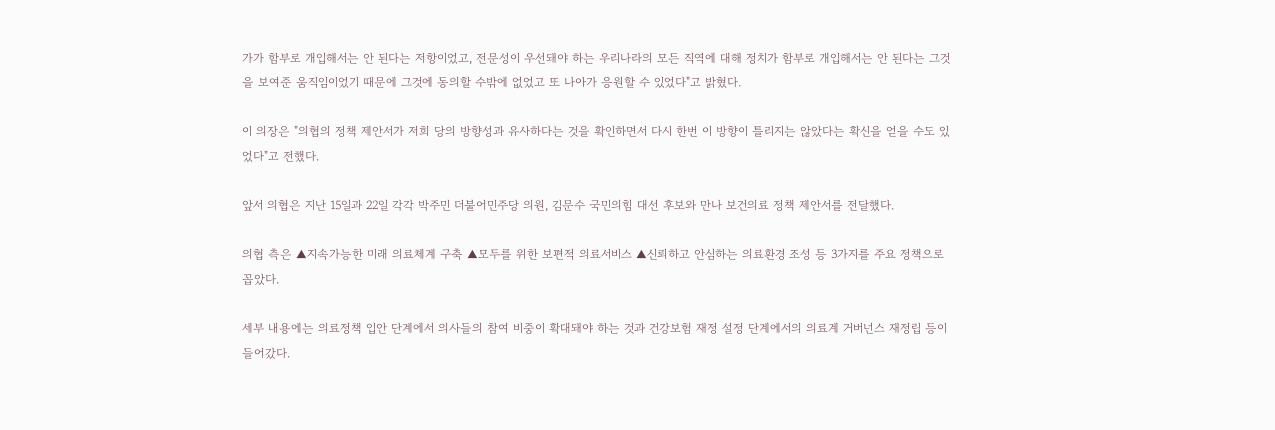가가 함부로 개입해서는 안 된다는 저항이었고, 전문성이 우선돼야 하는 우리나라의 모든 직역에 대해 정치가 함부로 개입해서는 안 된다는 그것을 보여준 움직임이었기 때문에 그것에 동의할 수밖에 없었고 또 나아가 응원할 수 있었다"고 밝혔다.

이 의장은 "의협의 정책 제안서가 저희 당의 방향성과 유사하다는 것을 확인하면서 다시 한번 이 방향이 틀리지는 않았다는 확신을 얻을 수도 있었다"고 전했다.

앞서 의협은 지난 15일과 22일 각각 박주민 더불어민주당 의원, 김문수 국민의힘 대선 후보와 만나 보건의료 정책 제안서를 전달했다.

의협 측은 ▲지속가능한 미래 의료체계 구축 ▲모두를 위한 보편적 의료서비스 ▲신뢰하고 안심하는 의료환경 조성 등 3가지를 주요 정책으로 꼽았다.

세부 내용에는 의료정책 입안 단계에서 의사들의 참여 비중이 확대돼야 하는 것과 건강보험 재정 설정 단계에서의 의료계 거버넌스 재정립 등이 들어갔다.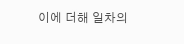이에 더해 일차의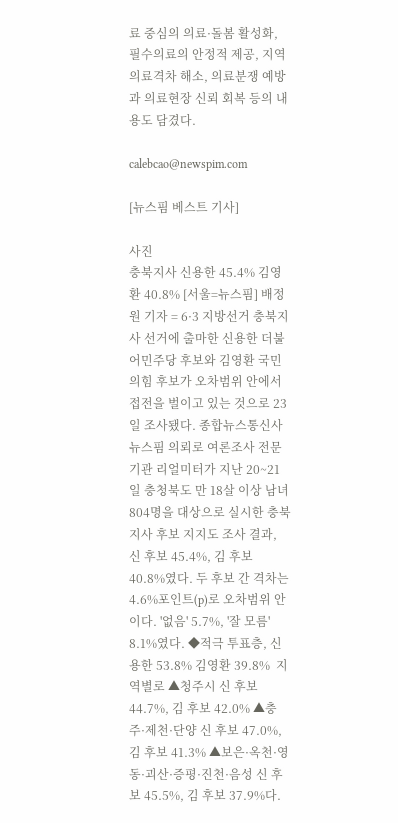료 중심의 의료·돌봄 활성화, 필수의료의 안정적 제공, 지역 의료격차 해소, 의료분쟁 예방과 의료현장 신뢰 회복 등의 내용도 담겼다.

calebcao@newspim.com

[뉴스핌 베스트 기사]

사진
충북지사 신용한 45.4% 김영환 40.8% [서울=뉴스핌] 배정원 기자 = 6·3 지방선거 충북지사 선거에 출마한 신용한 더불어민주당 후보와 김영환 국민의힘 후보가 오차범위 안에서 접전을 벌이고 있는 것으로 23일 조사됐다. 종합뉴스통신사 뉴스핌 의뢰로 여론조사 전문기관 리얼미터가 지난 20~21일 충청북도 만 18살 이상 남녀 804명을 대상으로 실시한 충북지사 후보 지지도 조사 결과, 신 후보 45.4%, 김 후보 40.8%였다. 두 후보 간 격차는 4.6%포인트(p)로 오차범위 안이다. '없음' 5.7%, '잘 모름' 8.1%였다. ◆적극 투표층, 신용한 53.8% 김영환 39.8%  지역별로 ▲청주시 신 후보 44.7%, 김 후보 42.0% ▲충주·제천·단양 신 후보 47.0%, 김 후보 41.3% ▲보은·옥천·영동·괴산·증평·진천·음성 신 후보 45.5%, 김 후보 37.9%다.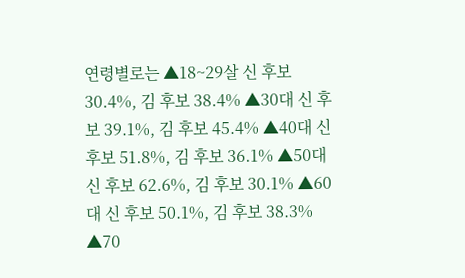연령별로는 ▲18~29살 신 후보 30.4%, 김 후보 38.4% ▲30대 신 후보 39.1%, 김 후보 45.4% ▲40대 신 후보 51.8%, 김 후보 36.1% ▲50대 신 후보 62.6%, 김 후보 30.1% ▲60대 신 후보 50.1%, 김 후보 38.3% ▲70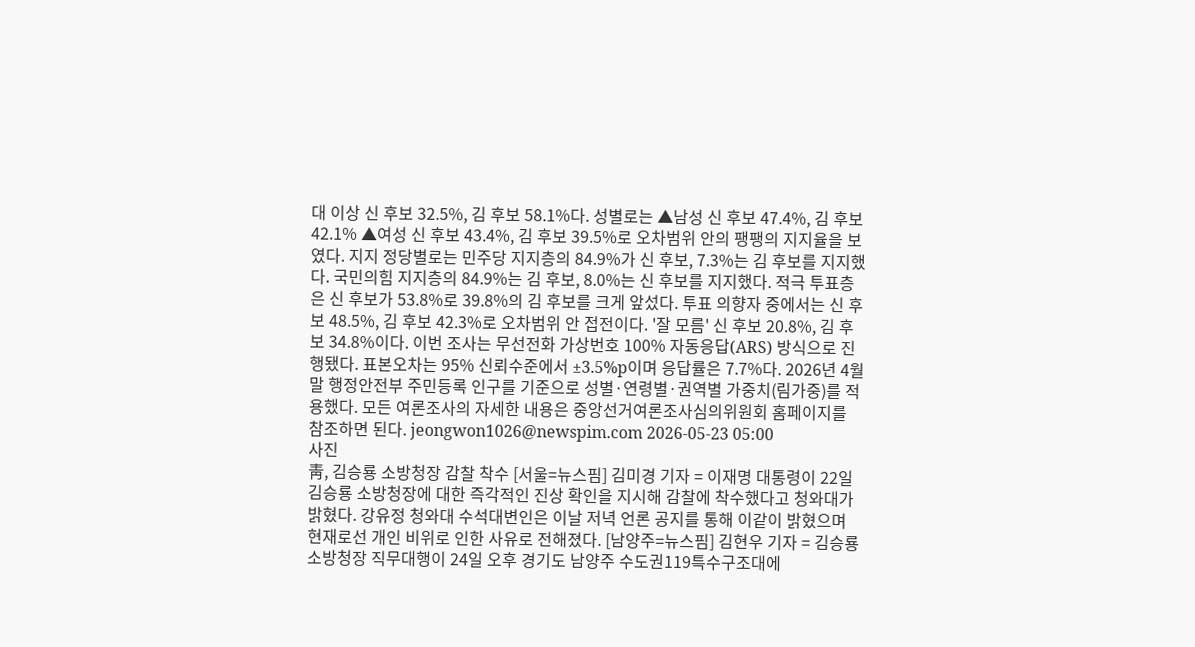대 이상 신 후보 32.5%, 김 후보 58.1%다. 성별로는 ▲남성 신 후보 47.4%, 김 후보 42.1% ▲여성 신 후보 43.4%, 김 후보 39.5%로 오차범위 안의 팽팽의 지지율을 보였다. 지지 정당별로는 민주당 지지층의 84.9%가 신 후보, 7.3%는 김 후보를 지지했다. 국민의힘 지지층의 84.9%는 김 후보, 8.0%는 신 후보를 지지했다. 적극 투표층은 신 후보가 53.8%로 39.8%의 김 후보를 크게 앞섰다. 투표 의향자 중에서는 신 후보 48.5%, 김 후보 42.3%로 오차범위 안 접전이다. '잘 모름' 신 후보 20.8%, 김 후보 34.8%이다. 이번 조사는 무선전화 가상번호 100% 자동응답(ARS) 방식으로 진행됐다. 표본오차는 95% 신뢰수준에서 ±3.5%p이며 응답률은 7.7%다. 2026년 4월 말 행정안전부 주민등록 인구를 기준으로 성별·연령별·권역별 가중치(림가중)를 적용했다. 모든 여론조사의 자세한 내용은 중앙선거여론조사심의위원회 홈페이지를 참조하면 된다. jeongwon1026@newspim.com 2026-05-23 05:00
사진
靑, 김승룡 소방청장 감찰 착수 [서울=뉴스핌] 김미경 기자 = 이재명 대통령이 22일 김승룡 소방청장에 대한 즉각적인 진상 확인을 지시해 감찰에 착수했다고 청와대가 밝혔다. 강유정 청와대 수석대변인은 이날 저녁 언론 공지를 통해 이같이 밝혔으며 현재로선 개인 비위로 인한 사유로 전해졌다. [남양주=뉴스핌] 김현우 기자 = 김승룡 소방청장 직무대행이 24일 오후 경기도 남양주 수도권119특수구조대에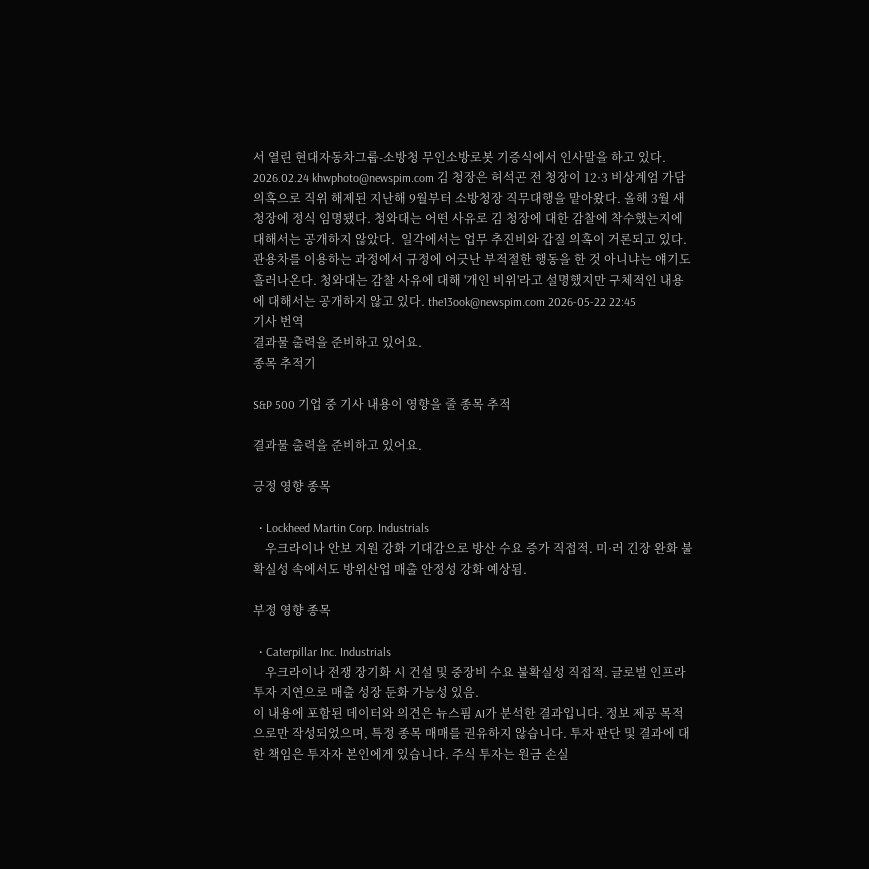서 열린 현대자동차그룹-소방청 무인소방로봇 기증식에서 인사말을 하고 있다. 2026.02.24 khwphoto@newspim.com 김 청장은 허석곤 전 청장이 12·3 비상계엄 가담 의혹으로 직위 해제된 지난해 9월부터 소방청장 직무대행을 맡아왔다. 올해 3월 새 청장에 정식 임명됐다. 청와대는 어떤 사유로 김 청장에 대한 감찰에 착수했는지에 대해서는 공개하지 않았다.  일각에서는 업무 추진비와 갑질 의혹이 거론되고 있다. 관용차를 이용하는 과정에서 규정에 어긋난 부적절한 행동을 한 것 아니냐는 얘기도 흘러나온다. 청와대는 감찰 사유에 대해 '개인 비위'라고 설명했지만 구체적인 내용에 대해서는 공개하지 않고 있다. the13ook@newspim.com 2026-05-22 22:45
기사 번역
결과물 출력을 준비하고 있어요.
종목 추적기

S&P 500 기업 중 기사 내용이 영향을 줄 종목 추적

결과물 출력을 준비하고 있어요.

긍정 영향 종목

  • Lockheed Martin Corp. Industrials
    우크라이나 안보 지원 강화 기대감으로 방산 수요 증가 직접적. 미·러 긴장 완화 불확실성 속에서도 방위산업 매출 안정성 강화 예상됨.

부정 영향 종목

  • Caterpillar Inc. Industrials
    우크라이나 전쟁 장기화 시 건설 및 중장비 수요 불확실성 직접적. 글로벌 인프라 투자 지연으로 매출 성장 둔화 가능성 있음.
이 내용에 포함된 데이터와 의견은 뉴스핌 AI가 분석한 결과입니다. 정보 제공 목적으로만 작성되었으며, 특정 종목 매매를 권유하지 않습니다. 투자 판단 및 결과에 대한 책임은 투자자 본인에게 있습니다. 주식 투자는 원금 손실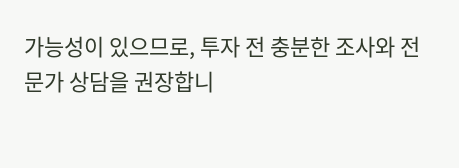가능성이 있으므로, 투자 전 충분한 조사와 전문가 상담을 권장합니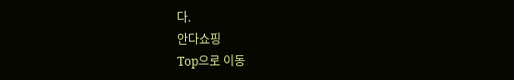다.
안다쇼핑
Top으로 이동